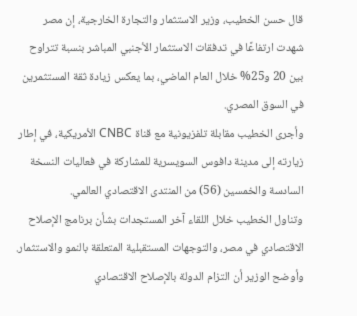قال حسن الخطيب، وزير الاستثمار والتجارة الخارجية، إن مصر شهدت ارتفاعًا في تدفقات الاستثمار الأجنبي المباشر بنسبة تتراوح بين 20 و25% خلال العام الماضي، بما يعكس زيادة ثقة المستثمرين في السوق المصري.
وأجرى الخطيب مقابلة تلفزيونية مع قناة CNBC الأمريكية، في إطار زيارته إلى مدينة دافوس السويسرية للمشاركة في فعاليات النسخة السادسة والخمسين (56) من المنتدى الاقتصادي العالمي.
وتناول الخطيب خلال اللقاء آخر المستجدات بشأن برنامج الإصلاح الاقتصادي في مصر، والتوجهات المستقبلية المتعلقة بالنمو والاستثمار.
وأوضح الوزير أن التزام الدولة بالإصلاح الاقتصادي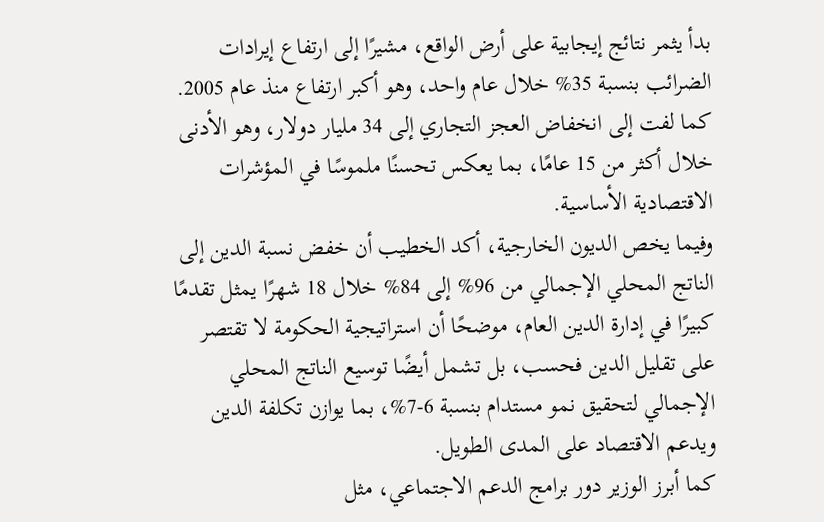بدأ يثمر نتائج إيجابية على أرض الواقع، مشيرًا إلى ارتفاع إيرادات الضرائب بنسبة 35% خلال عام واحد، وهو أكبر ارتفاع منذ عام 2005. كما لفت إلى انخفاض العجز التجاري إلى 34 مليار دولار، وهو الأدنى خلال أكثر من 15 عامًا، بما يعكس تحسنًا ملموسًا في المؤشرات الاقتصادية الأساسية.
وفيما يخص الديون الخارجية، أكد الخطيب أن خفض نسبة الدين إلى الناتج المحلي الإجمالي من 96% إلى 84% خلال 18 شهرًا يمثل تقدمًا كبيرًا في إدارة الدين العام، موضحًا أن استراتيجية الحكومة لا تقتصر على تقليل الدين فحسب، بل تشمل أيضًا توسيع الناتج المحلي الإجمالي لتحقيق نمو مستدام بنسبة 6-7%، بما يوازن تكلفة الدين ويدعم الاقتصاد على المدى الطويل.
كما أبرز الوزير دور برامج الدعم الاجتماعي، مثل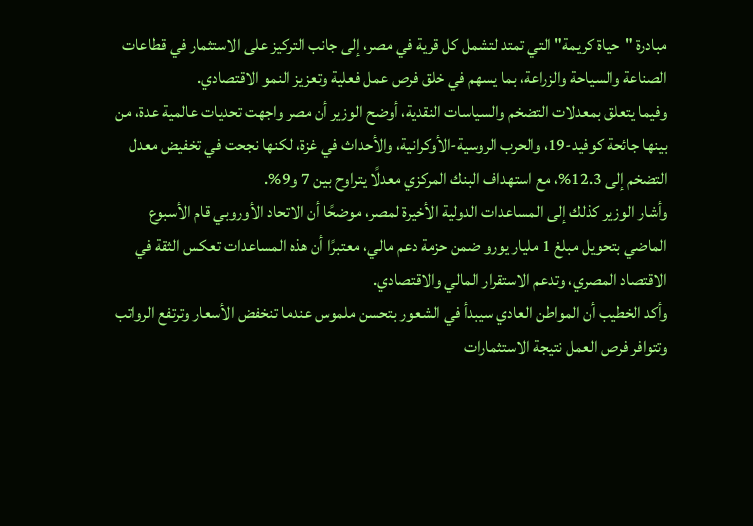مبادرة "حياة كريمة" التي تمتد لتشمل كل قرية في مصر، إلى جانب التركيز على الاستثمار في قطاعات الصناعة والسياحة والزراعة، بما يسهم في خلق فرص عمل فعلية وتعزيز النمو الاقتصادي.
وفيما يتعلق بمعدلات التضخم والسياسات النقدية، أوضح الوزير أن مصر واجهت تحديات عالمية عدة، من بينها جائحة كوفيد-19، والحرب الروسية-الأوكرانية، والأحداث في غزة، لكنها نجحت في تخفيض معدل التضخم إلى 12.3%، مع استهداف البنك المركزي معدلًا يتراوح بين 7 و9%.
وأشار الوزير كذلك إلى المساعدات الدولية الأخيرة لمصر، موضحًا أن الاتحاد الأوروبي قام الأسبوع الماضي بتحويل مبلغ 1 مليار يورو ضمن حزمة دعم مالي، معتبرًا أن هذه المساعدات تعكس الثقة في الاقتصاد المصري، وتدعم الاستقرار المالي والاقتصادي.
وأكد الخطيب أن المواطن العادي سيبدأ في الشعور بتحسن ملموس عندما تنخفض الأسعار وترتفع الرواتب وتتوافر فرص العمل نتيجة الاستثمارات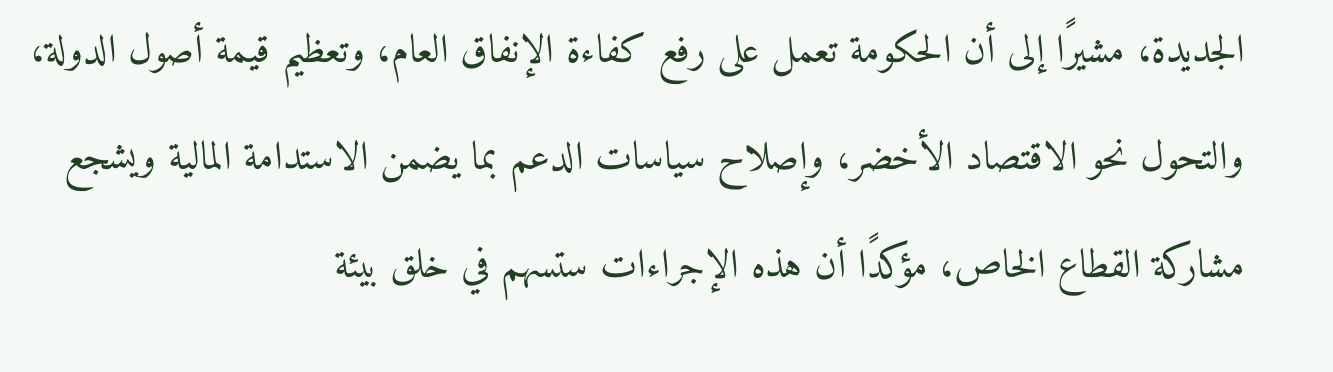الجديدة، مشيرًا إلى أن الحكومة تعمل على رفع كفاءة الإنفاق العام، وتعظيم قيمة أصول الدولة، والتحول نحو الاقتصاد الأخضر، وإصلاح سياسات الدعم بما يضمن الاستدامة المالية ويشجع مشاركة القطاع الخاص، مؤكدًا أن هذه الإجراءات ستسهم في خلق بيئة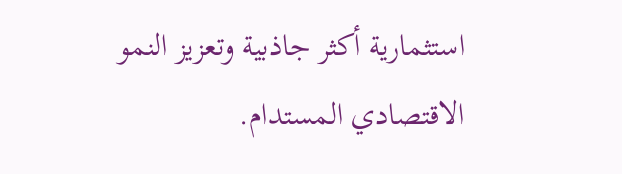استثمارية أكثر جاذبية وتعزيز النمو الاقتصادي المستدام.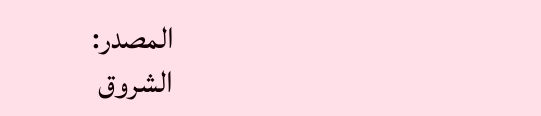المصدر:
الشروق